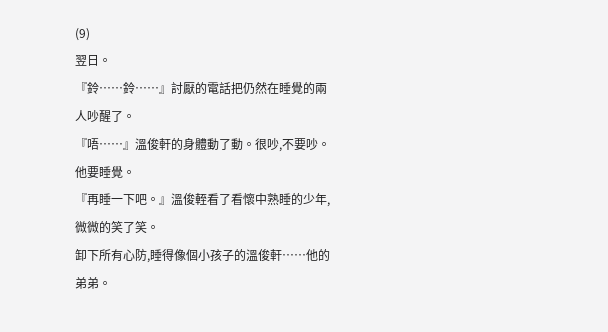(9)
翌日。
『鈴……鈴……』討厭的電話把仍然在睡覺的兩人吵醒了。
『唔……』溫俊軒的身體動了動。很吵,不要吵。他要睡覺。
『再睡一下吧。』溫俊輊看了看懷中熟睡的少年,微微的笑了笑。
卸下所有心防,睡得像個小孩子的溫俊軒……他的弟弟。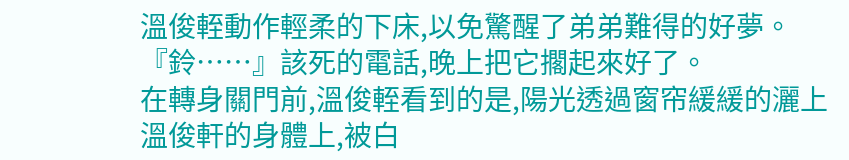溫俊輊動作輕柔的下床,以免驚醒了弟弟難得的好夢。
『鈴……』該死的電話,晚上把它擱起來好了。
在轉身關門前,溫俊輊看到的是,陽光透過窗帘緩緩的灑上溫俊軒的身體上,被白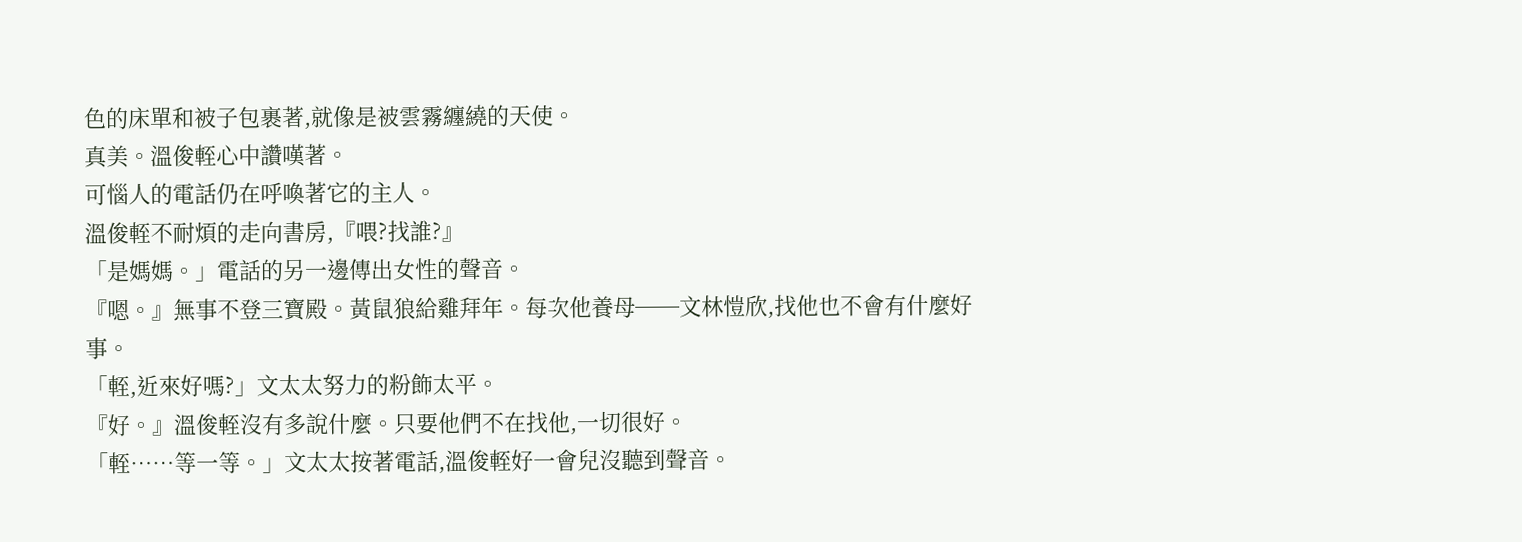色的床單和被子包裹著,就像是被雲霧纏繞的天使。
真美。溫俊輊心中讚嘆著。
可惱人的電話仍在呼喚著它的主人。
溫俊輊不耐煩的走向書房,『喂?找誰?』
「是媽媽。」電話的另一邊傳出女性的聲音。
『嗯。』無事不登三寶殿。黃鼠狼給雞拜年。每次他養母──文林愷欣,找他也不會有什麼好事。
「輊,近來好嗎?」文太太努力的粉飾太平。
『好。』溫俊輊沒有多說什麼。只要他們不在找他,一切很好。
「輊……等一等。」文太太按著電話,溫俊輊好一會兒沒聽到聲音。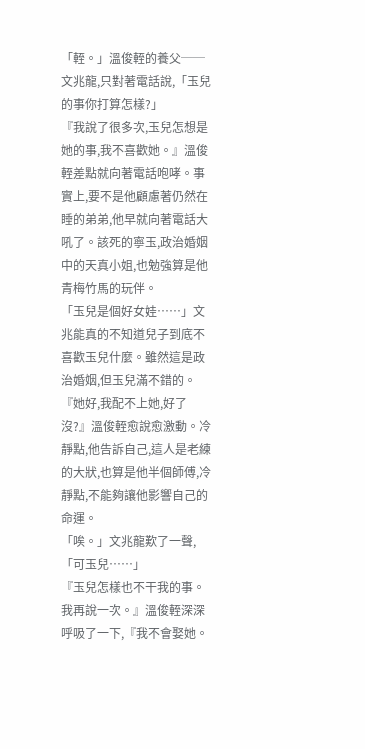「輊。」溫俊輊的養父──文兆龍,只對著電話說,「玉兒的事你打算怎樣?」
『我說了很多次,玉兒怎想是她的事,我不喜歡她。』溫俊輊差點就向著電話咆哮。事實上,要不是他顧慮著仍然在睡的弟弟,他早就向著電話大吼了。該死的寧玉,政治婚姻中的天真小姐,也勉強算是他青梅竹馬的玩伴。
「玉兒是個好女娃……」文兆能真的不知道兒子到底不喜歡玉兒什麼。雖然這是政治婚姻,但玉兒滿不錯的。
『她好,我配不上她,好了沒?』溫俊輊愈說愈激動。冷靜點,他告訴自己,這人是老練的大狀,也算是他半個師傅,冷靜點,不能夠讓他影響自己的命運。
「唉。」文兆龍歎了一聲,「可玉兒……」
『玉兒怎樣也不干我的事。我再說一次。』溫俊輊深深呼吸了一下,『我不會娶她。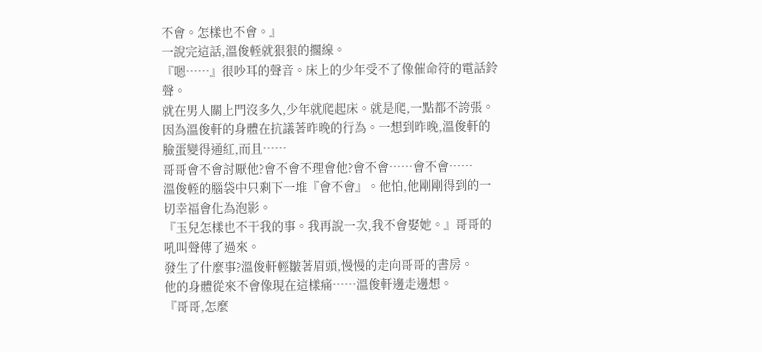不會。怎樣也不會。』
一說完這話,溫俊輊就狠狠的擱線。
『嗯……』很吵耳的聲音。床上的少年受不了像催命符的電話鈴聲。
就在男人關上門沒多久,少年就爬起床。就是爬,一點都不誇張。
因為溫俊軒的身體在抗議著昨晚的行為。一想到昨晚,溫俊軒的臉蛋變得通紅,而且……
哥哥會不會討厭他?會不會不理會他?會不會……會不會……
溫俊輊的腦袋中只剩下一堆『會不會』。他怕,他剛剛得到的一切幸福會化為泡影。
『玉兒怎樣也不干我的事。我再說一次,我不會娶她。』哥哥的吼叫聲傳了過來。
發生了什麼事?溫俊軒輕皺著眉頭,慢慢的走向哥哥的書房。
他的身體從來不會像現在這樣痛……溫俊軒邊走邊想。
『哥哥,怎麼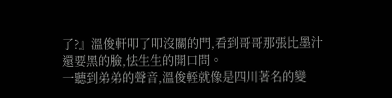了?』溫俊軒叩了叩沒關的門,看到哥哥那張比墨汁還要黑的臉,怯生生的開口問。
一聽到弟弟的聲音,溫俊輊就像是四川著名的變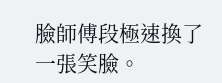臉師傅段極速換了一張笑臉。